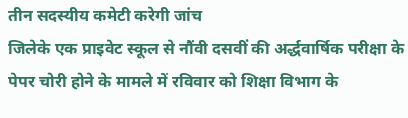तीन सदस्यीय कमेटी करेगी जांच
जिलेके एक प्राइवेट स्कूल से नौंवी दसवीं की अर्द्धवार्षिक परीक्षा के पेपर चोरी होने के मामले में रविवार को शिक्षा विभाग के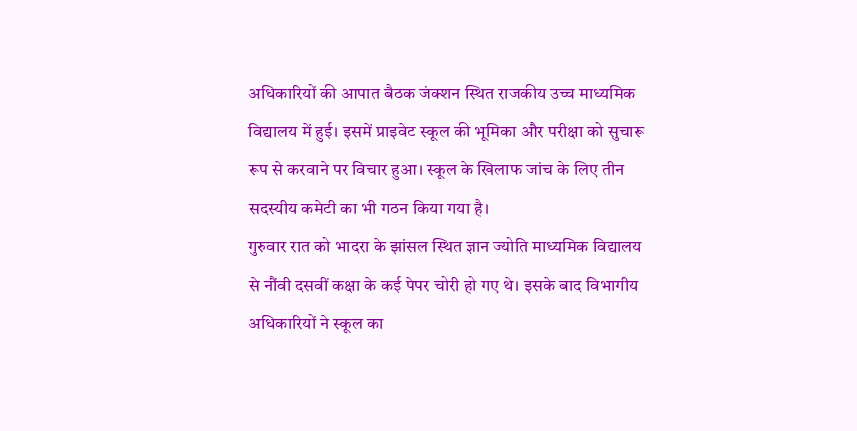अधिकारियों की आपात बैठक जंक्शन स्थित राजकीय उच्च माध्यमिक विद्यालय में हुई। इसमें प्राइवेट स्कूल की भूमिका और परीक्षा को सुचारू रूप से करवाने पर विचार हुआ। स्कूल के खिलाफ जांच के लिए तीन सदस्यीय कमेटी का भी गठन किया गया है।
गुरुवार रात को भादरा के झांसल स्थित ज्ञान ज्योति माध्यमिक विद्यालय से नौंवी दसवीं कक्षा के कई पेपर चोरी हो गए थे। इसके बाद विभागीय अधिकारियों ने स्कूल का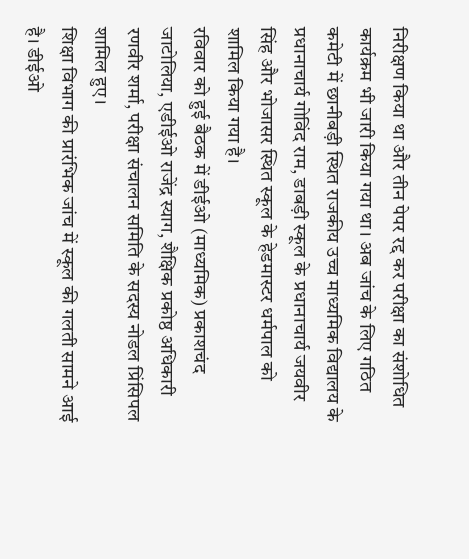निरीक्षण किया था और तीन पेपर रद्द कर परीक्षा का संशोधित कार्यक्रम भी जारी किया गया था। अब जांच के लिए गठित कमेटी में छानीबड़ी स्थित राजकीय उच्च माध्यमिक विद्यालय के प्रधानाचार्य गोविंद राम, डाबड़ी स्कूल के प्रधानाचार्य जयवीर सिंह और भोजासर स्थित स्कूल के हेडमास्टर धर्मपाल को शामिल किया गया है।
रविवार को हुई बैठक में डीईओ (माध्यमिक) प्रकाशचंद जाटोलिया, एडीईओ राजेंद्र स्याग, शैक्षिक प्रकोष्ठ अधिकारी रणवीर शर्मा, परीक्षा संचालन समिति के सदस्य नोडल प्रिंसिपल शामिल हुए।
शिक्षा विभाग की प्रारंभिक जांच में स्कूल की गलती सामने आई है। डीईओ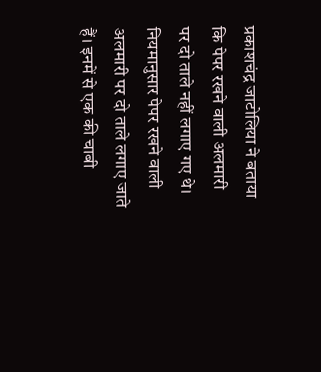प्रकाशचंद्र जाटोलिया ने बताया कि पेपर रखने वाली अलमारी पर दो ताले नहीं लगाए गए थे। नियमानुसार पेपर रखने वाली अलमारी पर दो ताले लगाए जाते हैं। इनमें से एक की चाबी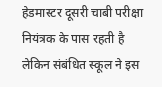हेडमास्टर दूसरी चाबी परीक्षा नियंत्रक के पास रहती है लेकिन संबंधित स्कूल ने इस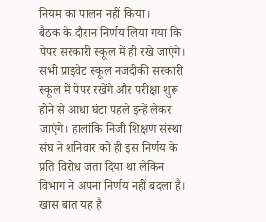नियम का पालन नहीं किया।
बैठक के दौरान निर्णय लिया गया कि पेपर सरकारी स्कूल में ही रखे जाएंगे। सभी प्राइवेट स्कूल नजदीकी सरकारी स्कूल में पेपर रखेंगे और परीक्षा शुरू होने से आधा घंटा पहले इन्हें लेकर जाएंगे। हालांकि निजी शिक्षण संस्था संघ ने शनिवार को ही इस निर्णय के प्रति विरोध जता दिया था लेकिन विभाग ने अपना निर्णय नहीं बदला है। खास बात यह है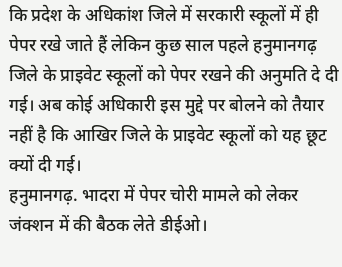कि प्रदेश के अधिकांश जिले में सरकारी स्कूलों में ही पेपर रखे जाते हैं लेकिन कुछ साल पहले हनुमानगढ़ जिले के प्राइवेट स्कूलों को पेपर रखने की अनुमति दे दी गई। अब कोई अधिकारी इस मुद्दे पर बोलने को तैयार नहीं है कि आखिर जिले के प्राइवेट स्कूलों को यह छूट क्यों दी गई।
हनुमानगढ़. भादरा में पेपर चोरी मामले को लेकर जंक्शन में की बैठक लेते डीईओ।